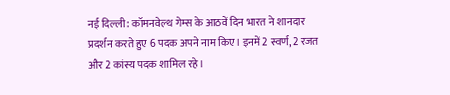नई दिल्ली: कॉमनवेल्थ गेम्स के आठवें दिन भारत ने शानदार प्रदर्शन करते हुए 6 पदक अपने नाम किए। इनमें 2 स्वर्ण, 2 रजत और 2 कांस्य पदक शामिल रहे।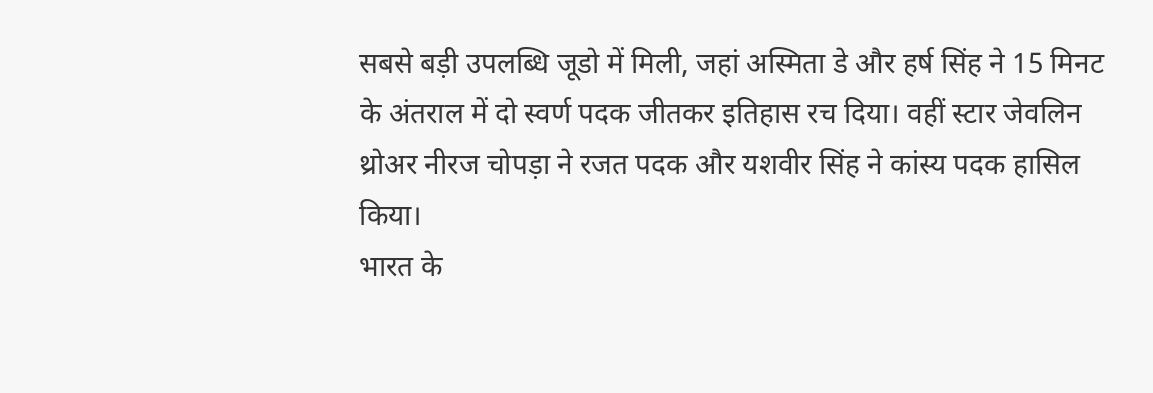सबसे बड़ी उपलब्धि जूडो में मिली, जहां अस्मिता डे और हर्ष सिंह ने 15 मिनट के अंतराल में दो स्वर्ण पदक जीतकर इतिहास रच दिया। वहीं स्टार जेवलिन थ्रोअर नीरज चोपड़ा ने रजत पदक और यशवीर सिंह ने कांस्य पदक हासिल किया।
भारत के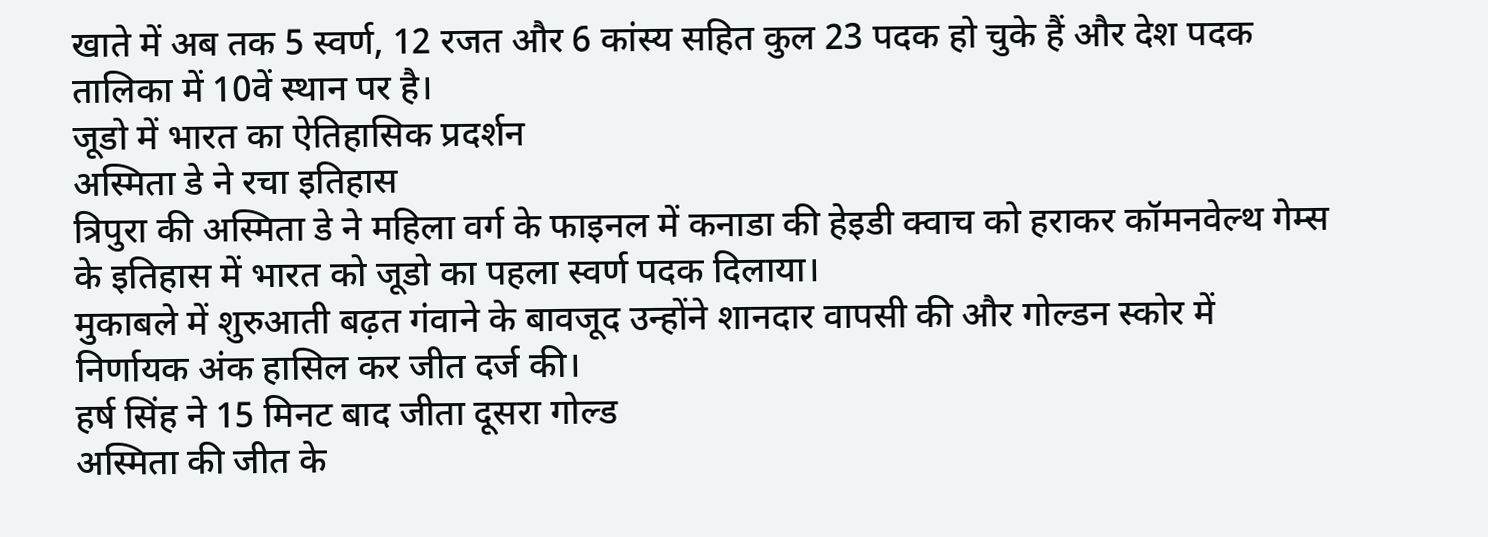खाते में अब तक 5 स्वर्ण, 12 रजत और 6 कांस्य सहित कुल 23 पदक हो चुके हैं और देश पदक तालिका में 10वें स्थान पर है।
जूडो में भारत का ऐतिहासिक प्रदर्शन
अस्मिता डे ने रचा इतिहास
त्रिपुरा की अस्मिता डे ने महिला वर्ग के फाइनल में कनाडा की हेइडी क्वाच को हराकर कॉमनवेल्थ गेम्स के इतिहास में भारत को जूडो का पहला स्वर्ण पदक दिलाया।
मुकाबले में शुरुआती बढ़त गंवाने के बावजूद उन्होंने शानदार वापसी की और गोल्डन स्कोर में निर्णायक अंक हासिल कर जीत दर्ज की।
हर्ष सिंह ने 15 मिनट बाद जीता दूसरा गोल्ड
अस्मिता की जीत के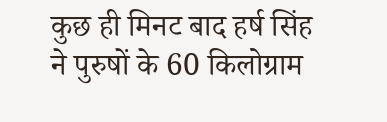कुछ ही मिनट बाद हर्ष सिंह ने पुरुषों के 60 किलोग्राम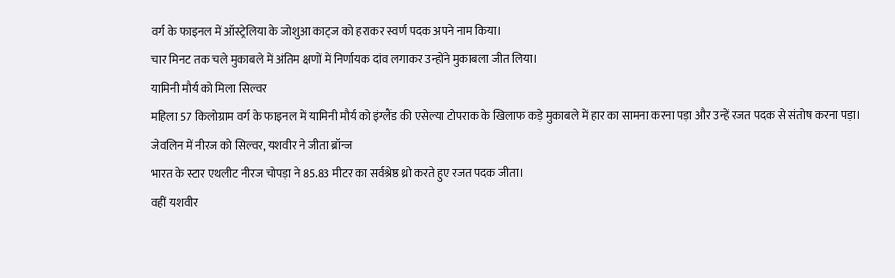वर्ग के फाइनल में ऑस्ट्रेलिया के जोशुआ काट्ज को हराकर स्वर्ण पदक अपने नाम किया।
चार मिनट तक चले मुकाबले में अंतिम क्षणों में निर्णायक दांव लगाकर उन्होंने मुकाबला जीत लिया।
यामिनी मौर्य को मिला सिल्वर
महिला 57 किलोग्राम वर्ग के फाइनल में यामिनी मौर्य को इंग्लैंड की एसेल्या टोपराक के खिलाफ कड़े मुकाबले में हार का सामना करना पड़ा और उन्हें रजत पदक से संतोष करना पड़ा।
जेवलिन में नीरज को सिल्वर, यशवीर ने जीता ब्रॉन्ज
भारत के स्टार एथलीट नीरज चोपड़ा ने 85.83 मीटर का सर्वश्रेष्ठ थ्रो करते हुए रजत पदक जीता।
वहीं यशवीर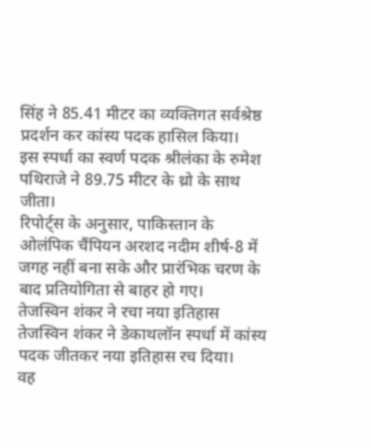सिंह ने 85.41 मीटर का व्यक्तिगत सर्वश्रेष्ठ प्रदर्शन कर कांस्य पदक हासिल किया।
इस स्पर्धा का स्वर्ण पदक श्रीलंका के रुमेश पथिराजे ने 89.75 मीटर के थ्रो के साथ जीता।
रिपोर्ट्स के अनुसार, पाकिस्तान के ओलंपिक चैंपियन अरशद नदीम शीर्ष-8 में जगह नहीं बना सके और प्रारंभिक चरण के बाद प्रतियोगिता से बाहर हो गए।
तेजस्विन शंकर ने रचा नया इतिहास
तेजस्विन शंकर ने डेकाथलॉन स्पर्धा में कांस्य पदक जीतकर नया इतिहास रच दिया।
वह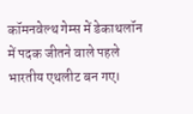कॉमनवेल्थ गेम्स में डेकाथलॉन में पदक जीतने वाले पहले भारतीय एथलीट बन गए।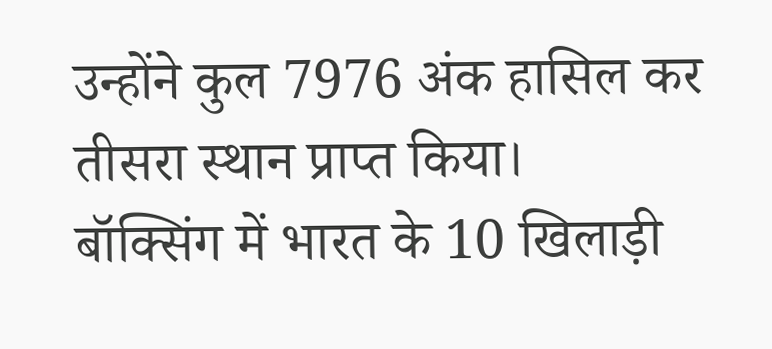उन्होंने कुल 7976 अंक हासिल कर तीसरा स्थान प्राप्त किया।
बॉक्सिंग में भारत के 10 खिलाड़ी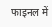फाइनल में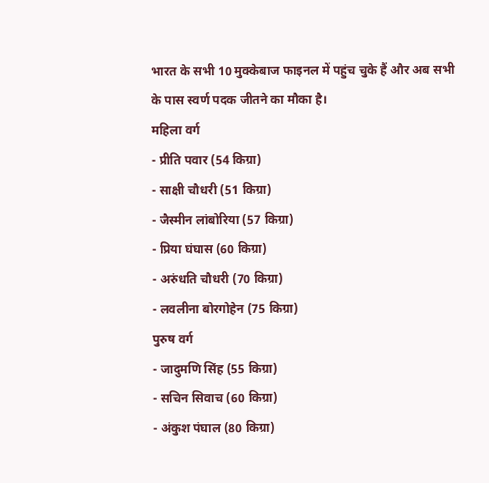भारत के सभी 10 मुक्केबाज फाइनल में पहुंच चुके हैं और अब सभी के पास स्वर्ण पदक जीतने का मौका है।
महिला वर्ग
- प्रीति पवार (54 किग्रा)
- साक्षी चौधरी (51 किग्रा)
- जैस्मीन लांबोरिया (57 किग्रा)
- प्रिया घंघास (60 किग्रा)
- अरुंधति चौधरी (70 किग्रा)
- लवलीना बोरगोहेन (75 किग्रा)
पुरुष वर्ग
- जादुमणि सिंह (55 किग्रा)
- सचिन सिवाच (60 किग्रा)
- अंकुश पंघाल (80 किग्रा)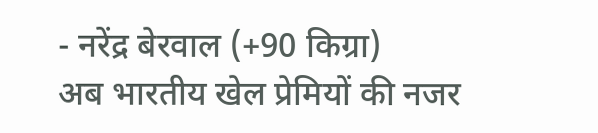- नरेंद्र बेरवाल (+90 किग्रा)
अब भारतीय खेल प्रेमियों की नजर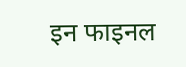इन फाइनल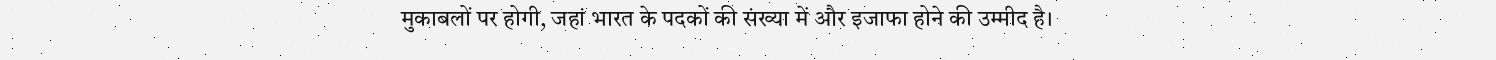मुकाबलों पर होगी, जहां भारत के पदकों की संख्या में और इजाफा होने की उम्मीद है।